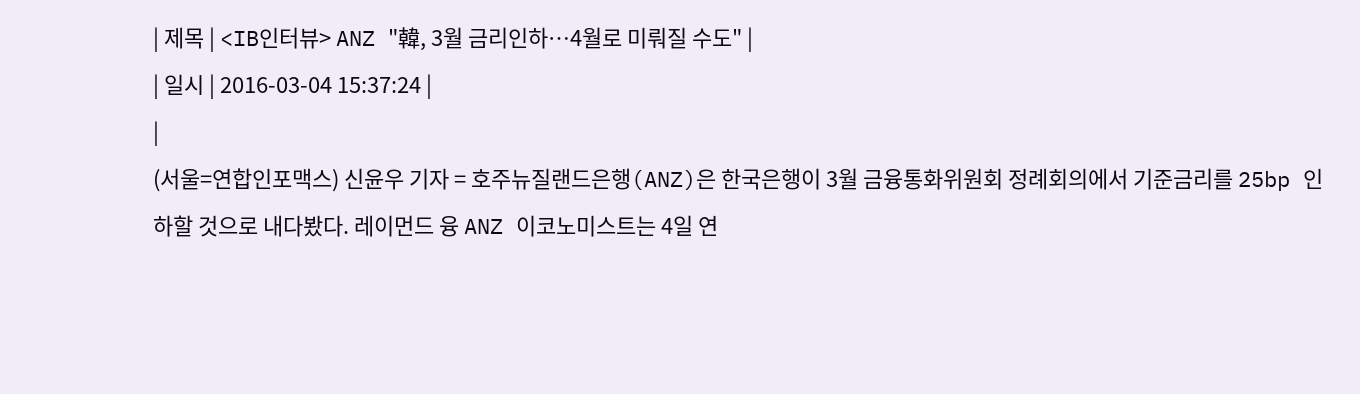| 제목 | <IB인터뷰> ANZ "韓, 3월 금리인하…4월로 미뤄질 수도" |
| 일시 | 2016-03-04 15:37:24 |
|
(서울=연합인포맥스) 신윤우 기자 = 호주뉴질랜드은행(ANZ)은 한국은행이 3월 금융통화위원회 정례회의에서 기준금리를 25bp 인하할 것으로 내다봤다. 레이먼드 융 ANZ 이코노미스트는 4일 연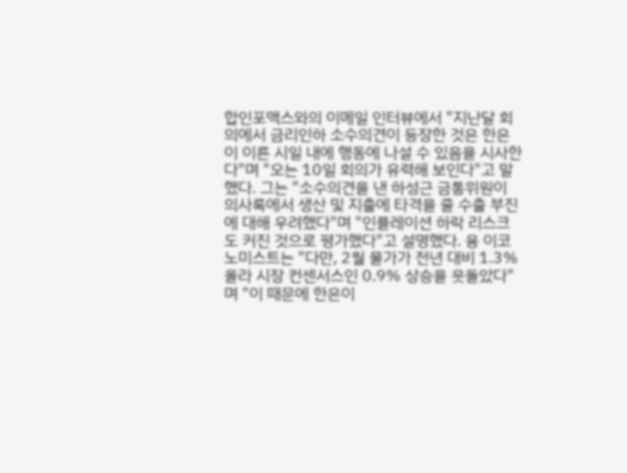합인포맥스와의 이메일 인터뷰에서 "지난달 회의에서 금리인하 소수의견이 등장한 것은 한은이 이른 시일 내에 행동에 나설 수 있음을 시사한다"며 "오는 10일 회의가 유력해 보인다"고 말했다. 그는 "소수의견을 낸 하성근 금통위원이 의사록에서 생산 및 지출에 타격을 줄 수출 부진에 대해 우려했다"며 "인플레이션 하락 리스크도 커진 것으로 평가했다"고 설명했다. 융 이코노미스트는 "다만, 2월 물가가 전년 대비 1.3% 올라 시장 컨센서스인 0.9% 상승을 웃돌았다"며 "이 때문에 한은이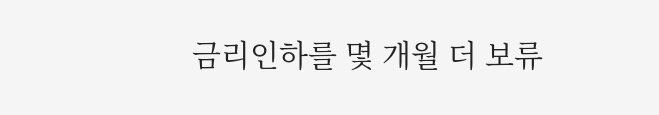금리인하를 몇 개월 더 보류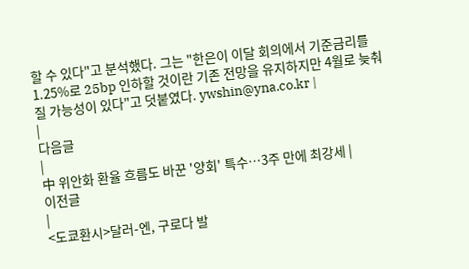할 수 있다"고 분석했다. 그는 "한은이 이달 회의에서 기준금리를 1.25%로 25bp 인하할 것이란 기존 전망을 유지하지만 4월로 늦춰질 가능성이 있다"고 덧붙였다. ywshin@yna.co.kr |
|
다음글
|
中 위안화 환율 흐름도 바꾼 '양회' 특수…3주 만에 최강세 |
이전글
|
<도쿄환시>달러-엔, 구로다 발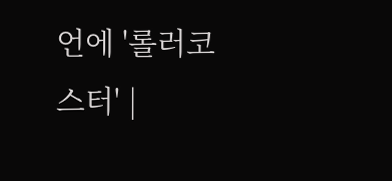언에 '롤러코스터' |